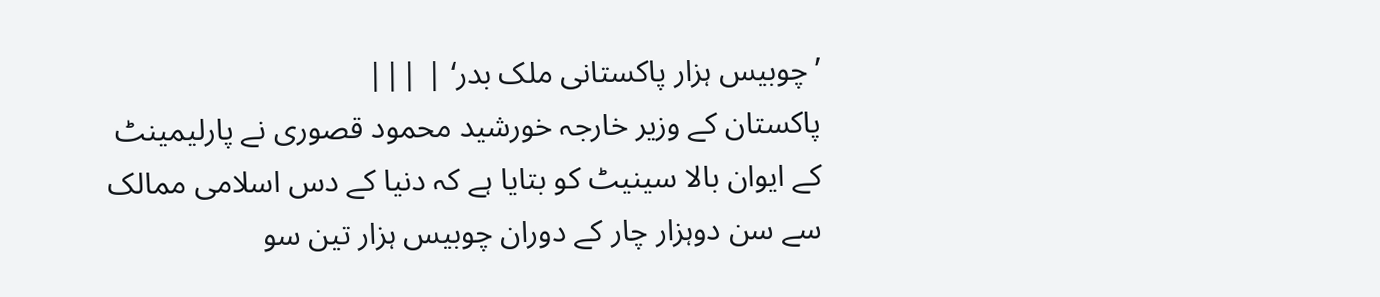’چوبیس ہزار پاکستانی ملک بدر‘ | |||
پاکستان کے وزیر خارجہ خورشید محمود قصوری نے پارلیمینٹ کے ایوان بالا سینیٹ کو بتایا ہے کہ دنیا کے دس اسلامی ممالک سے سن دوہزار چار کے دوران چوبیس ہزار تین سو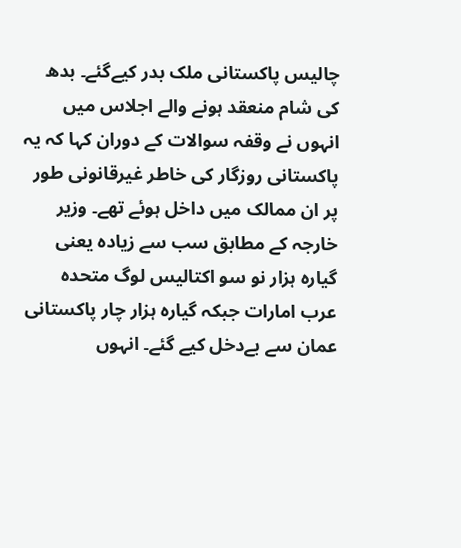چالیس پاکستانی ملک بدر کیےگئے۔ بدھ کی شام منعقد ہونے والے اجلاس میں انہوں نے وقفہ سوالات کے دوران کہا کہ یہ پاکستانی روزگار کی خاطر غیرقانونی طور پر ان ممالک میں داخل ہوئے تھے۔ وزیر خارجہ کے مطابق سب سے زیادہ یعنی گیارہ ہزار نو سو اکتالیس لوگ متحدہ عرب امارات جبکہ گیارہ ہزار چار پاکستانی عمان سے بےدخل کیے گئے۔ انہوں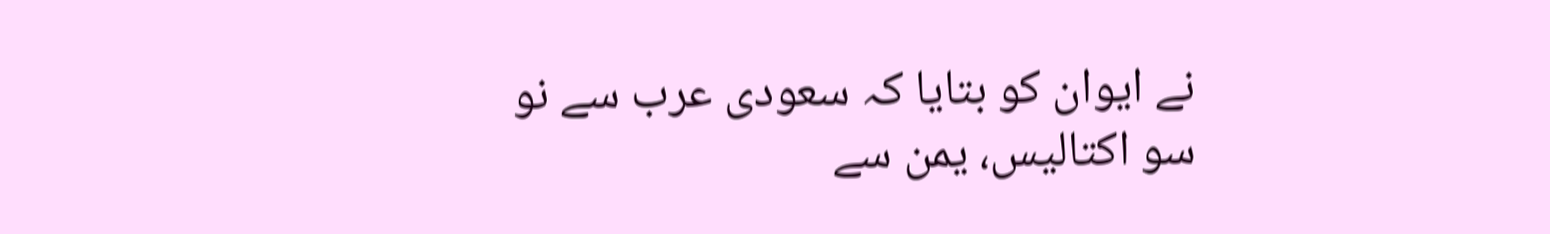نے ایوان کو بتایا کہ سعودی عرب سے نو سو اکتالیس، یمن سے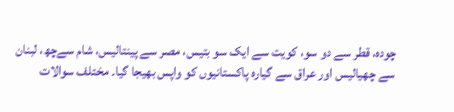چودہ، قطر سے دو سو، کویت سے ایک سو بتیس، مصر سے پینتالیس، شام سےچھ، لبنان سے چھیالیس اور عراق سے گیارہ پاکستانیوں کو واپس بھیجا گیا۔ مختلف سوالات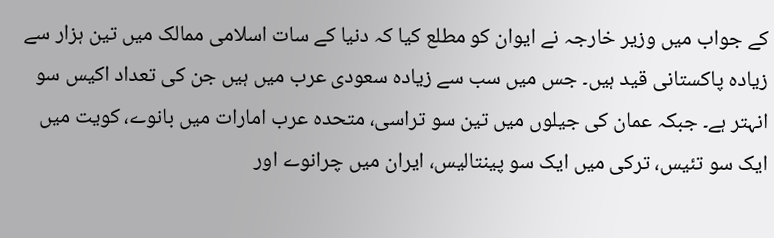کے جواب میں وزیر خارجہ نے ایوان کو مطلع کیا کہ دنیا کے سات اسلامی ممالک میں تین ہزار سے زیادہ پاکستانی قید ہیں۔ جس میں سب سے زیادہ سعودی عرب میں ہیں جن کی تعداد اکیس سو انہتر ہے۔ جبکہ عمان کی جیلوں میں تین سو تراسی، متحدہ عرب امارات میں بانوے، کویت میں ایک سو تئیس، ترکی میں ایک سو پینتالیس، ایران میں چرانوے اور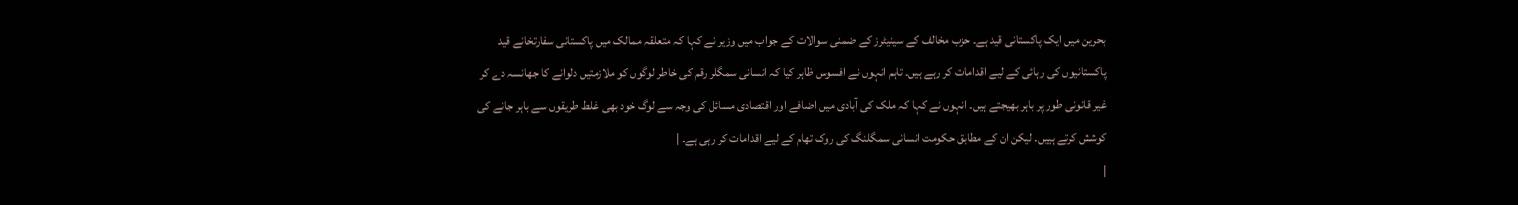بحرین میں ایک پاکستانی قید ہے۔ حزب مخالف کے سینیٹرز کے ضمنی سوالات کے جواب میں وزیر نے کہا کہ متعلقہ ممالک میں پاکستانی سفارتخانے قید پاکستانیوں کی رہائی کے لیے اقدامات کر رہے ہیں۔ تاہم انہوں نے افسوس ظاہر کیا کہ انسانی سمگلر رقم کی خاطر لوگوں کو ملازمتیں دلوانے کا جھانسہ دے کر غیر قانونی طور پر باہر بھیجتے ہیں۔ انہوں نے کہا کہ ملک کی آبادی میں اضافے اور اقتصادی مسائل کی وجہ سے لوگ خود بھی غلط طریقوں سے باہر جانے کی کوشش کرتے ہییں۔ لیکن ان کے مطابق حکومت انسانی سمگلنگ کی روک تھام کے لیے اقدامات کر رہی ہے۔ |
|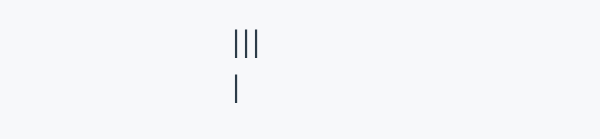|||
|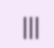|||